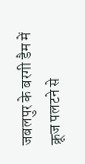जबलपुर के बरगी डैम में क्रूज पलटने से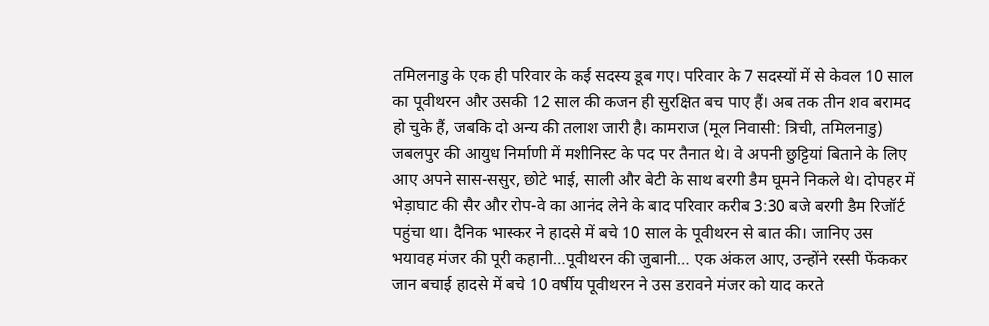तमिलनाडु के एक ही परिवार के कई सदस्य डूब गए। परिवार के 7 सदस्यों में से केवल 10 साल का पूवीथरन और उसकी 12 साल की कजन ही सुरक्षित बच पाए हैं। अब तक तीन शव बरामद हो चुके हैं, जबकि दो अन्य की तलाश जारी है। कामराज (मूल निवासी: त्रिची, तमिलनाडु) जबलपुर की आयुध निर्माणी में मशीनिस्ट के पद पर तैनात थे। वे अपनी छुट्टियां बिताने के लिए आए अपने सास-ससुर, छोटे भाई, साली और बेटी के साथ बरगी डैम घूमने निकले थे। दोपहर में भेड़ाघाट की सैर और रोप-वे का आनंद लेने के बाद परिवार करीब 3:30 बजे बरगी डैम रिजॉर्ट पहुंचा था। दैनिक भास्कर ने हादसे में बचे 10 साल के पूवीथरन से बात की। जानिए उस भयावह मंजर की पूरी कहानी…पूवीथरन की जुबानी… एक अंकल आए, उन्होंने रस्सी फेंककर जान बचाई हादसे में बचे 10 वर्षीय पूवीथरन ने उस डरावने मंजर को याद करते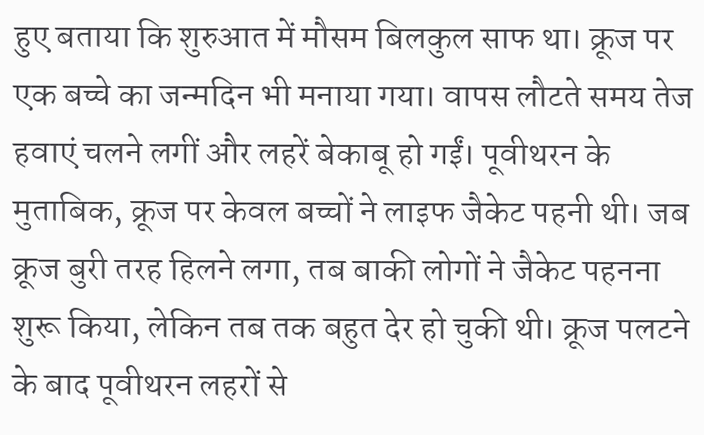हुए बताया कि शुरुआत में मौसम बिलकुल साफ था। क्रूज पर एक बच्चे का जन्मदिन भी मनाया गया। वापस लौटते समय तेज हवाएं चलने लगीं और लहरें बेकाबू हो गईं। पूवीथरन के मुताबिक, क्रूज पर केवल बच्चों ने लाइफ जैकेट पहनी थी। जब क्रूज बुरी तरह हिलने लगा, तब बाकी लोगों ने जैकेट पहनना शुरू किया, लेकिन तब तक बहुत देर हो चुकी थी। क्रूज पलटने के बाद पूवीथरन लहरों से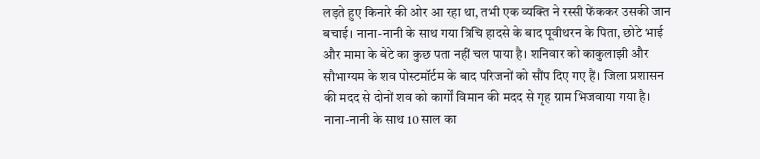लड़ते हुए किनारे की ओर आ रहा था, तभी एक व्यक्ति ने रस्सी फेंककर उसकी जान बचाई। नाना-नानी के साथ गया त्रिचि हादसे के बाद पूवीथरन के पिता, छोटे भाई और मामा के बेटे का कुछ पता नहीं चल पाया है। शनिवार को काकुलाझी और सौभाग्यम के शव पोस्टमॉर्टम के बाद परिजनों को सौंप दिए गए हैं। जिला प्रशासन की मदद से दोनों शव को कार्गों विमान की मदद से गृह ग्राम भिजवाया गया है। नाना-नानी के साथ 10 साल का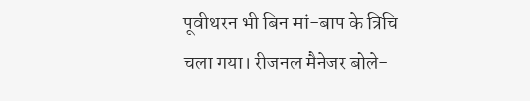पूवीथरन भी बिन मां-बाप के त्रिचि चला गया। रीजनल मैनेजर बोले-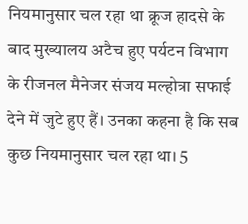नियमानुसार चल रहा था क्रूज हादसे के बाद मुख्यालय अटैच हुए पर्यटन विभाग के रीजनल मैनेजर संजय मल्होत्रा सफाई देने में जुटे हुए हैं। उनका कहना है कि सब कुछ नियमानुसार चल रहा था। 5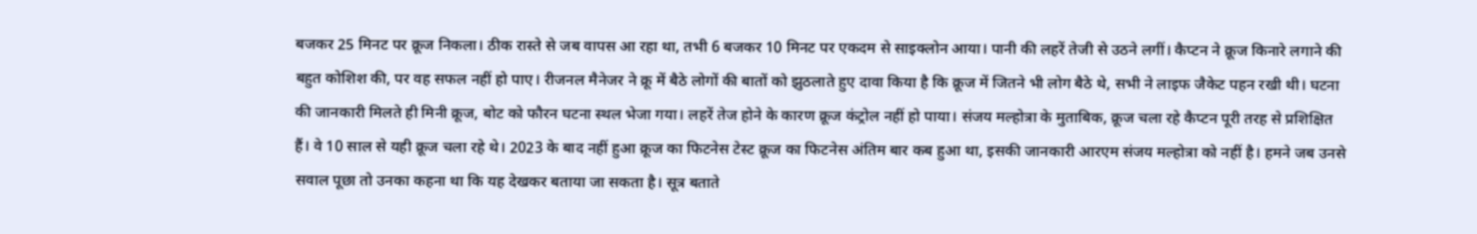बजकर 25 मिनट पर क्रूज निकला। ठीक रास्ते से जब वापस आ रहा था, तभी 6 बजकर 10 मिनट पर एकदम से साइक्लोन आया। पानी की लहरें तेजी से उठने लगीं। कैप्टन ने क्रूज किनारे लगाने की बहुत कोशिश की, पर वह सफल नहीं हो पाए। रीजनल मैनेजर ने क्रू में बैठे लोगों की बातों को झुठलाते हुए दावा किया है कि क्रूज में जितने भी लोग बैठे थे, सभी ने लाइफ जैकेट पहन रखी थी। घटना की जानकारी मिलते ही मिनी क्रूज, बोट को फौरन घटना स्थल भेजा गया। लहरें तेज होने के कारण क्रूज कंट्रोल नहीं हो पाया। संजय मल्होत्रा के मुताबिक, क्रूज चला रहे कैप्टन पूरी तरह से प्रशिक्षित हैं। वे 10 साल से यही क्रूज चला रहे थे। 2023 के बाद नहीं हुआ क्रूज का फिटनेस टेस्ट क्रूज का फिटनेस अंतिम बार कब हुआ था, इसकी जानकारी आरएम संजय मल्होत्रा को नहीं है। हमने जब उनसे सवाल पूछा तो उनका कहना था कि यह देखकर बताया जा सकता है। सूत्र बताते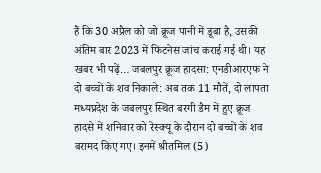हैं कि 30 अप्रैल को जो क्रूज पानी में डूबा है, उसकी अंतिम बार 2023 में फिटनेस जांच कराई गई थी। यह खबर भी पढ़ें… जबलपुर क्रूज हादसा: एनडीआरएफ ने दो बच्चों के शव निकाले: अब तक 11 मौतें, दो लापता मध्यप्रदेश के जबलपुर स्थित बरगी डैम में हुए क्रूज हादसे में शनिवार को रेस्क्यू के दौरान दो बच्चों के शव बरामद किए गए। इनमें श्रीतमिल (5)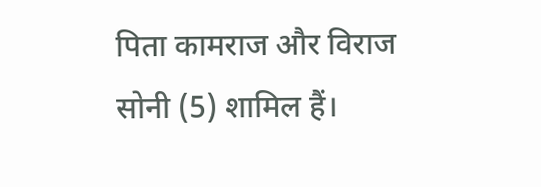पिता कामराज और विराज सोनी (5) शामिल हैं।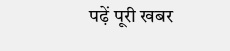पढ़ें पूरी खबर